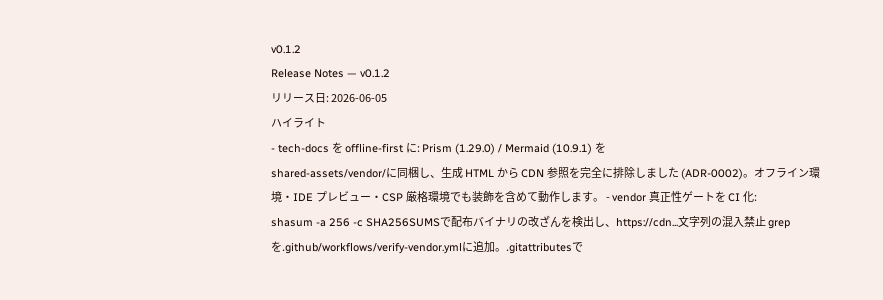v0.1.2
Release Notes — v0.1.2
リリース日: 2026-06-05
ハイライト
- tech-docs を offline-first に: Prism (1.29.0) / Mermaid (10.9.1) を
shared-assets/vendor/に同梱し、生成 HTML から CDN 参照を完全に排除しました (ADR-0002)。オフライン環境・IDE プレビュー・CSP 厳格環境でも装飾を含めて動作します。 - vendor 真正性ゲートを CI 化:
shasum -a 256 -c SHA256SUMSで配布バイナリの改ざんを検出し、https://cdn...文字列の混入禁止 grep を.github/workflows/verify-vendor.ymlに追加。.gitattributesで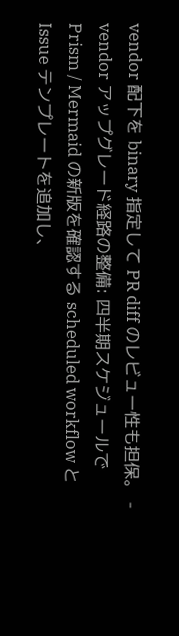vendor 配下を binary 指定して PR diff のレビュー性も担保。 - vendor アップグレード経路の整備: 四半期スケジュールで Prism / Mermaid の新版を確認する scheduled workflow と Issue テンプレートを追加し、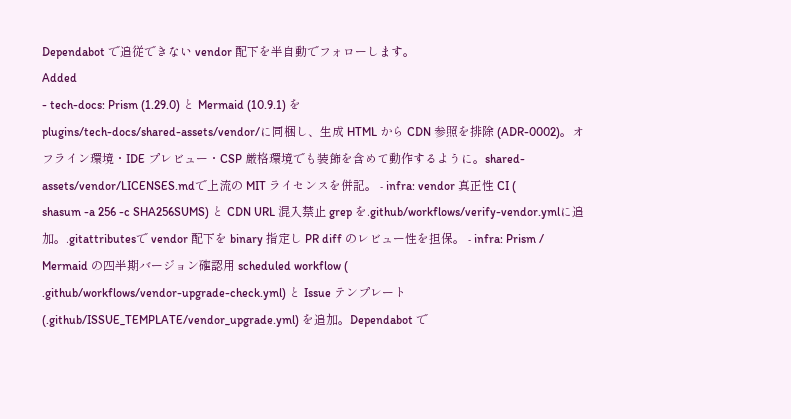Dependabot で追従できない vendor 配下を半自動でフォローします。
Added
- tech-docs: Prism (1.29.0) と Mermaid (10.9.1) を
plugins/tech-docs/shared-assets/vendor/に同梱し、生成 HTML から CDN 参照を排除 (ADR-0002)。オフライン環境・IDE プレビュー・CSP 厳格環境でも装飾を含めて動作するように。shared-assets/vendor/LICENSES.mdで上流の MIT ライセンスを併記。 - infra: vendor 真正性 CI (
shasum -a 256 -c SHA256SUMS) と CDN URL 混入禁止 grep を.github/workflows/verify-vendor.ymlに追加。.gitattributesで vendor 配下を binary 指定し PR diff のレビュー性を担保。 - infra: Prism / Mermaid の四半期バージョン確認用 scheduled workflow (
.github/workflows/vendor-upgrade-check.yml) と Issue テンプレート (.github/ISSUE_TEMPLATE/vendor_upgrade.yml) を追加。Dependabot で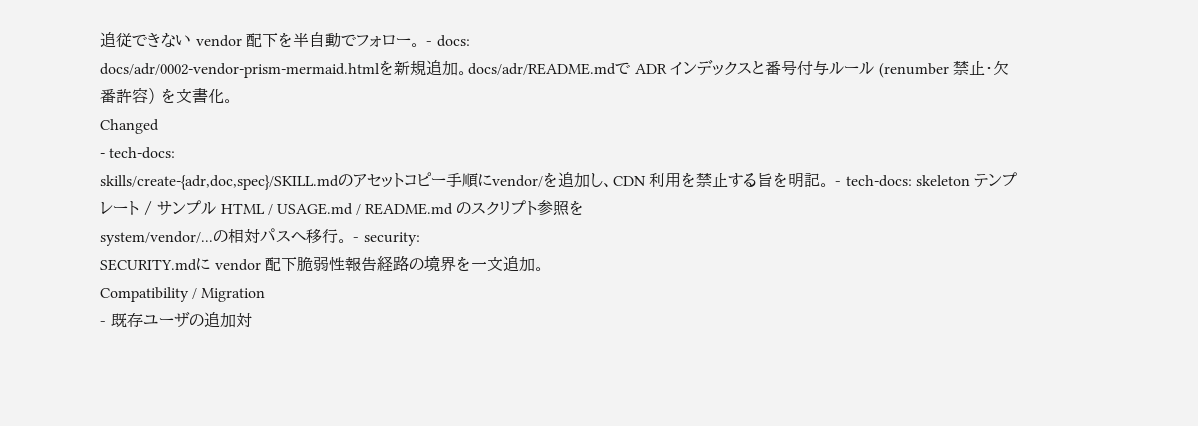追従できない vendor 配下を半自動でフォロー。 - docs:
docs/adr/0002-vendor-prism-mermaid.htmlを新規追加。docs/adr/README.mdで ADR インデックスと番号付与ルール (renumber 禁止・欠番許容) を文書化。
Changed
- tech-docs:
skills/create-{adr,doc,spec}/SKILL.mdのアセットコピー手順にvendor/を追加し、CDN 利用を禁止する旨を明記。 - tech-docs: skeleton テンプレート / サンプル HTML / USAGE.md / README.md のスクリプト参照を
system/vendor/...の相対パスへ移行。 - security:
SECURITY.mdに vendor 配下脆弱性報告経路の境界を一文追加。
Compatibility / Migration
- 既存ユーザの追加対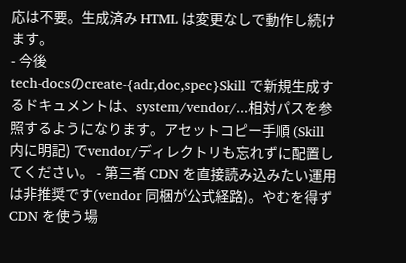応は不要。生成済み HTML は変更なしで動作し続けます。
- 今後
tech-docsのcreate-{adr,doc,spec}Skill で新規生成するドキュメントは、system/vendor/...相対パスを参照するようになります。アセットコピー手順 (Skill 内に明記) でvendor/ディレクトリも忘れずに配置してください。 - 第三者 CDN を直接読み込みたい運用は非推奨です(vendor 同梱が公式経路)。やむを得ず CDN を使う場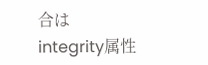合は
integrity属性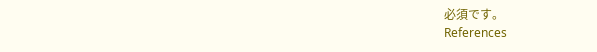必須です。
References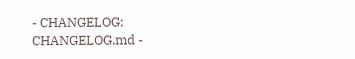- CHANGELOG:
CHANGELOG.md -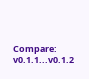Compare: v0.1.1...v0.1.2